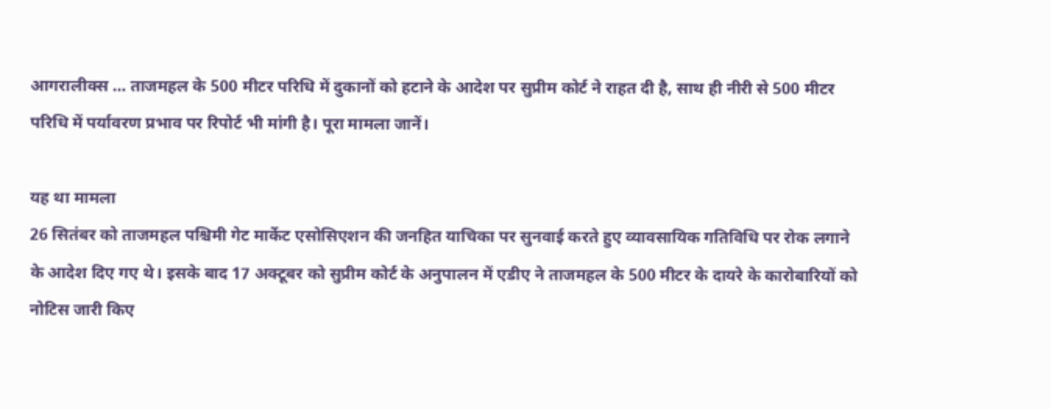आगरालीक्स … ताजमहल के 500 मीटर परिधि में दुकानों को हटाने के आदेश पर सुप्रीम कोर्ट ने राहत दी है, साथ ही नीरी से 500 मीटर परिधि में पर्यावरण प्रभाव पर रिपोर्ट भी मांगी है। पूरा मामला जानें।

यह था मामला
26 सितंबर को ताजमहल पश्चिमी गेट मार्केट एसोसिएशन की जनहित याचिका पर सुनवाई करते हुए व्यावसायिक गतिविधि पर रोक लगाने के आदेश दिए गए थे। इसके बाद 17 अक्टूबर को सुप्रीम कोर्ट के अनुपालन में एडीए ने ताजमहल के 500 मीटर के दायरे के कारोबारियों को नोटिस जारी किए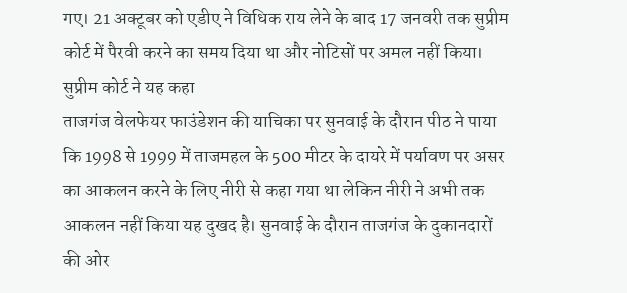गए। 21 अक्टूबर को एडीए ने विधिक राय लेने के बाद 17 जनवरी तक सुप्रीम कोर्ट में पैरवी करने का समय दिया था और नोटिसों पर अमल नहीं किया।
सुप्रीम कोर्ट ने यह कहा
ताजगंज वेलफेयर फाउंडेशन की याचिका पर सुनवाई के दौरान पीठ ने पाया कि 1998 से 1999 में ताजमहल के 500 मीटर के दायरे में पर्यावण पर असर का आकलन करने के लिए नीरी से कहा गया था लेकिन नीरी ने अभी तक आकलन नहीं किया यह दुखद है। सुनवाई के दौरान ताजगंज के दुकानदारों की ओर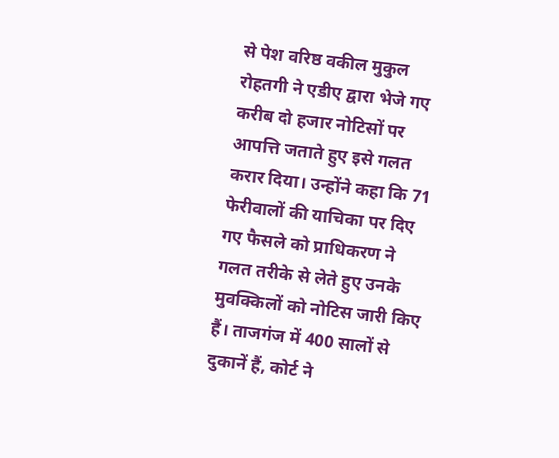से पेश वरिष्ठ वकील मुकुल रोहतगी ने एडीए द्वारा भेजे गए करीब दो हजार नोटिसों पर आपत्ति जताते हुए इसे गलत करार दिया। उन्होंने कहा कि 71 फेरीवालों की याचिका पर दिए गए फैसले को प्राधिकरण ने गलत तरीके से लेते हुए उनके मुवक्किलों को नोटिस जारी किए हैं। ताजगंज में 400 सालों से दुकानें हैं, कोर्ट ने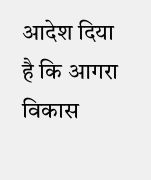आदेश दिया है कि आगरा विकास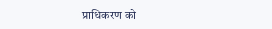प्राधिकरण को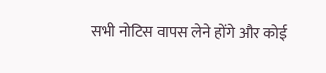सभी नोटिस वापस लेने होंगे और कोई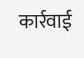कार्रवाई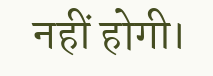नहीं होगी।